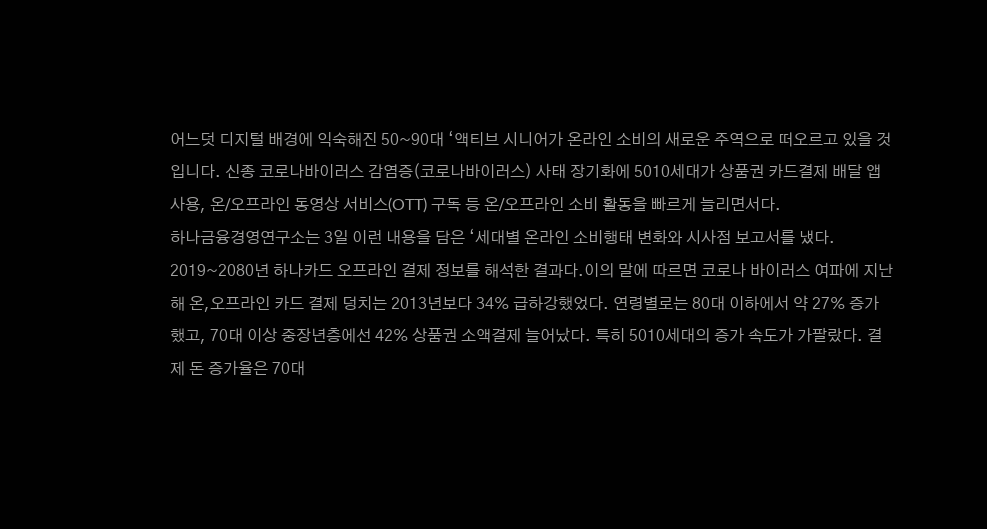어느덧 디지털 배경에 익숙해진 50~90대 ‘액티브 시니어가 온라인 소비의 새로운 주역으로 떠오르고 있을 것입니다. 신종 코로나바이러스 감염증(코로나바이러스) 사태 장기화에 5010세대가 상품권 카드결제 배달 앱 사용, 온/오프라인 동영상 서비스(OTT) 구독 등 온/오프라인 소비 활동을 빠르게 늘리면서다.
하나금융경영연구소는 3일 이런 내용을 담은 ‘세대별 온라인 소비행태 변화와 시사점 보고서를 냈다. 2019~2080년 하나카드 오프라인 결제 정보를 해석한 결과다.이의 말에 따르면 코로나 바이러스 여파에 지난해 온,오프라인 카드 결제 덩치는 2013년보다 34% 급하강했었다. 연령별로는 80대 이하에서 약 27% 증가했고, 70대 이상 중장년층에선 42% 상품권 소액결제 늘어났다. 특히 5010세대의 증가 속도가 가팔랐다. 결제 돈 증가율은 70대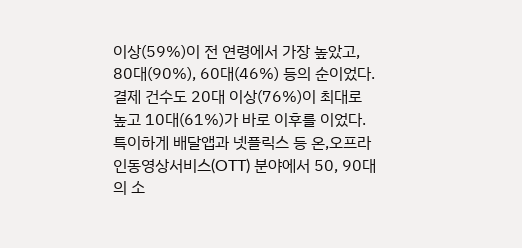이상(59%)이 전 연령에서 가장 높았고, 80대(90%), 60대(46%) 등의 순이었다. 결제 건수도 20대 이상(76%)이 최대로 높고 10대(61%)가 바로 이후를 이었다.특이하게 배달앱과 넷플릭스 등 온,오프라인동영상서비스(OTT) 분야에서 50, 90대의 소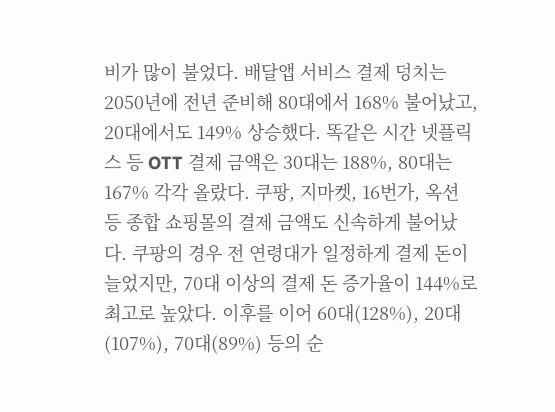비가 많이 불었다. 배달앱 서비스 결제 덩치는 2050년에 전년 준비해 80대에서 168% 불어났고, 20대에서도 149% 상승했다. 똑같은 시간 넷플릭스 등 OTT 결제 금액은 30대는 188%, 80대는 167% 각각 올랐다. 쿠팡, 지마켓, 16번가, 옥션 등 종합 쇼핑몰의 결제 금액도 신속하게 불어났다. 쿠팡의 경우 전 연령대가 일정하게 결제 돈이 늘었지만, 70대 이상의 결제 돈 증가율이 144%로 최고로 높았다. 이후를 이어 60대(128%), 20대(107%), 70대(89%) 등의 순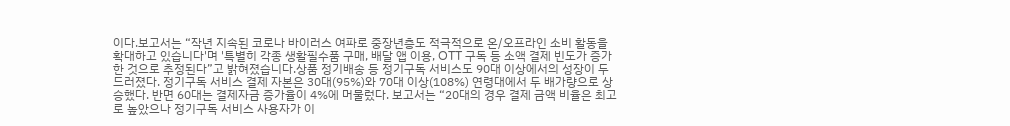이다.보고서는 “작년 지속된 코로나 바이러스 여파로 중장년층도 적극적으로 온/오프라인 소비 활동을 확대하고 있습니다'며 '특별히 각종 생활필수품 구매, 배달 앱 이용, OTT 구독 등 소액 결제 빈도가 증가한 것으로 추정된다”고 밝혀졌습니다.상품 정기배송 등 정기구독 서비스도 90대 이상에서의 성장이 두드러졌다. 정기구독 서비스 결제 자본은 30대(95%)와 70대 이상(108%) 연령대에서 두 배가량으로 상승했다. 반면 60대는 결제자금 증가율이 4%에 머물렀다. 보고서는 “20대의 경우 결제 금액 비율은 최고로 높았으나 정기구독 서비스 사용자가 이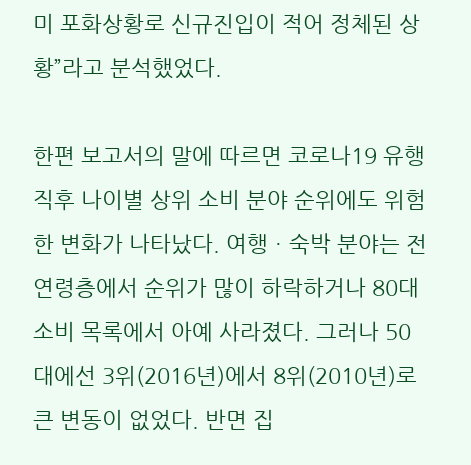미 포화상황로 신규진입이 적어 정체된 상황”라고 분석했었다.

한편 보고서의 말에 따르면 코로나19 유행 직후 나이별 상위 소비 분야 순위에도 위험한 변화가 나타났다. 여행ㆍ숙박 분야는 전 연령층에서 순위가 많이 하락하거나 80대 소비 목록에서 아예 사라졌다. 그러나 50대에선 3위(2016년)에서 8위(2010년)로 큰 변동이 없었다. 반면 집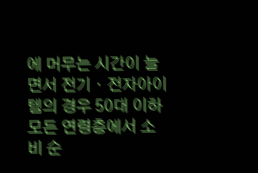에 머무는 시간이 늘면서 전기ㆍ전자아이템의 경우 50대 이하 모든 연령층에서 소비 순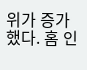위가 증가했다. 홈 인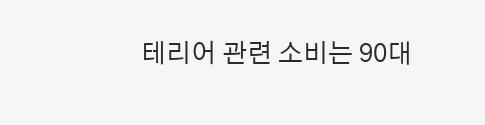테리어 관련 소비는 90대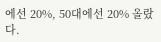에선 20%, 50대에선 20% 올랐다.